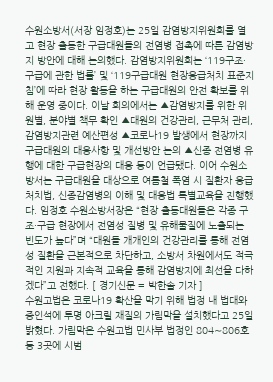수원소방서(서장 임정호)는 25일 감염방지위원회를 열고 현장 출동한 구급대원들의 전염병 접촉에 따른 감염방지 방안에 대해 논의했다. 감염방지위원회는 ‘119구조·구급에 관한 법률’ 및 ‘119구급대원 현장응급처치 표준지침’에 따라 현장 활동을 하는 구급대원의 안전 확보를 위해 운영 중이다. 이날 회의에서는 ▲감염방지를 위한 위원별, 분야별 책무 확인 ▲대원의 건강관리, 근무처 관리, 감염방지관련 예산편성 ▲코로나19 발생에서 현장까지 구급대원의 대응사항 및 개선방안 논의 ▲신종 전염병 유행에 대한 구급현장의 대응 등이 언급됐다. 이어 수원소방서는 구급대원을 대상으로 여름철 폭염 시 질환자 응급처치법, 신종감염병의 이해 및 대응법 특별교육을 진행했다. 임정호 수원소방서장은 “현장 출동대원들은 각종 구조·구급 현장에서 전염성 질병 및 유해물질에 노출되는 빈도가 높다”며 “대원들 개개인의 건강관리를 통해 전염성 질환을 근본적으로 차단하고, 소방서 차원에서도 적극적인 지원과 지속적 교육을 통해 감염방지에 최선을 다하겠다”고 전했다. [ 경기신문 = 박한솔 기자 ]
수원고법은 코로나19 확산을 막기 위해 법정 내 법대와 증인석에 투명 아크릴 재질의 가림막을 설치했다고 25일 밝혔다. 가림막은 수원고법 민사부 법정인 804∼806호 등 3곳에 시범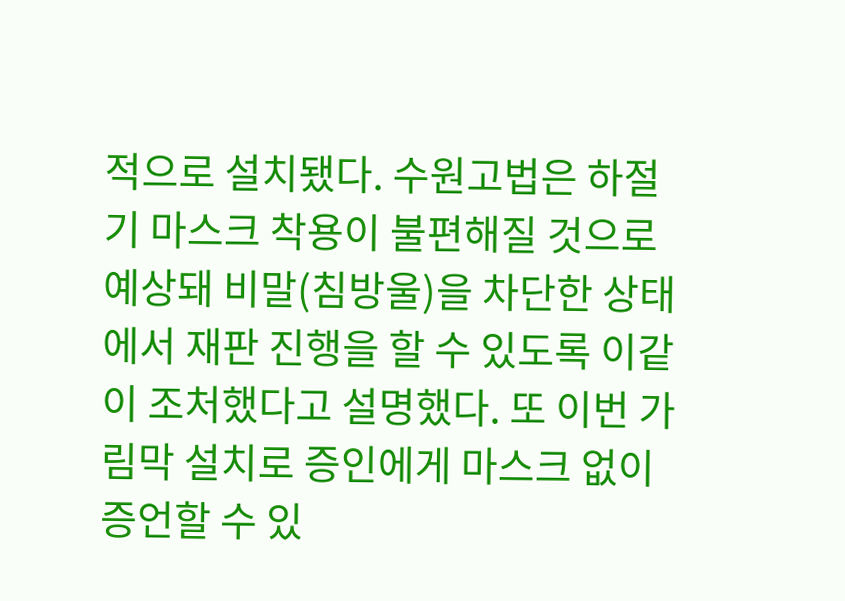적으로 설치됐다. 수원고법은 하절기 마스크 착용이 불편해질 것으로 예상돼 비말(침방울)을 차단한 상태에서 재판 진행을 할 수 있도록 이같이 조처했다고 설명했다. 또 이번 가림막 설치로 증인에게 마스크 없이 증언할 수 있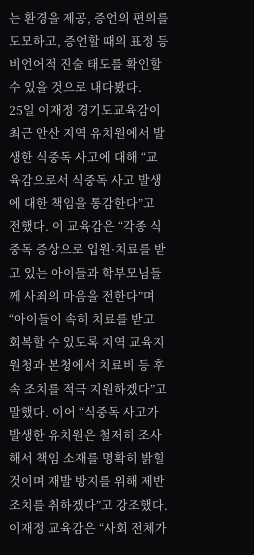는 환경을 제공, 증언의 편의를 도모하고, 증언할 때의 표정 등 비언어적 진술 태도를 확인할 수 있을 것으로 내다봤다.
25일 이재정 경기도교육감이 최근 안산 지역 유치원에서 발생한 식중독 사고에 대해 “교육감으로서 식중독 사고 발생에 대한 책임을 통감한다”고 전했다. 이 교육감은 “각종 식중독 증상으로 입원·치료를 받고 있는 아이들과 학부모님들께 사죄의 마음을 전한다”며 “아이들이 속히 치료를 받고 회복할 수 있도록 지역 교육지원청과 본청에서 치료비 등 후속 조치를 적극 지원하겠다”고 말했다. 이어 “식중독 사고가 발생한 유치원은 철저히 조사해서 책임 소재를 명확히 밝힐 것이며 재발 방지를 위해 제반 조치를 취하겠다”고 강조했다. 이재정 교육감은 “사회 전체가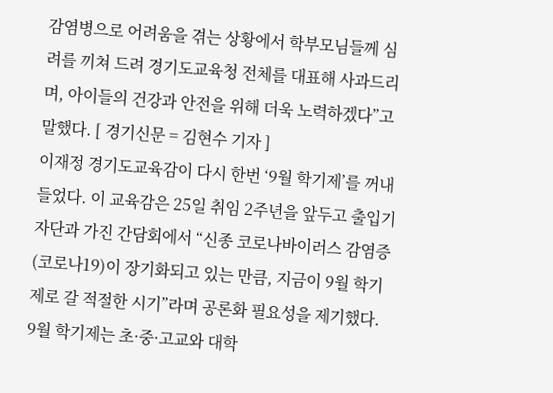감염병으로 어려움을 겪는 상황에서 학부모님들께 심려를 끼쳐 드려 경기도교육청 전체를 대표해 사과드리며, 아이들의 건강과 안전을 위해 더욱 노력하겠다”고 말했다. [ 경기신문 = 김현수 기자 ]
이재정 경기도교육감이 다시 한번 ‘9월 학기제’를 꺼내들었다. 이 교육감은 25일 취임 2주년을 앞두고 출입기자단과 가진 간담회에서 “신종 코로나바이러스 감염증(코로나19)이 장기화되고 있는 만큼, 지금이 9월 학기제로 갈 적절한 시기”라며 공론화 필요성을 제기했다. 9월 학기제는 초·중·고교와 대학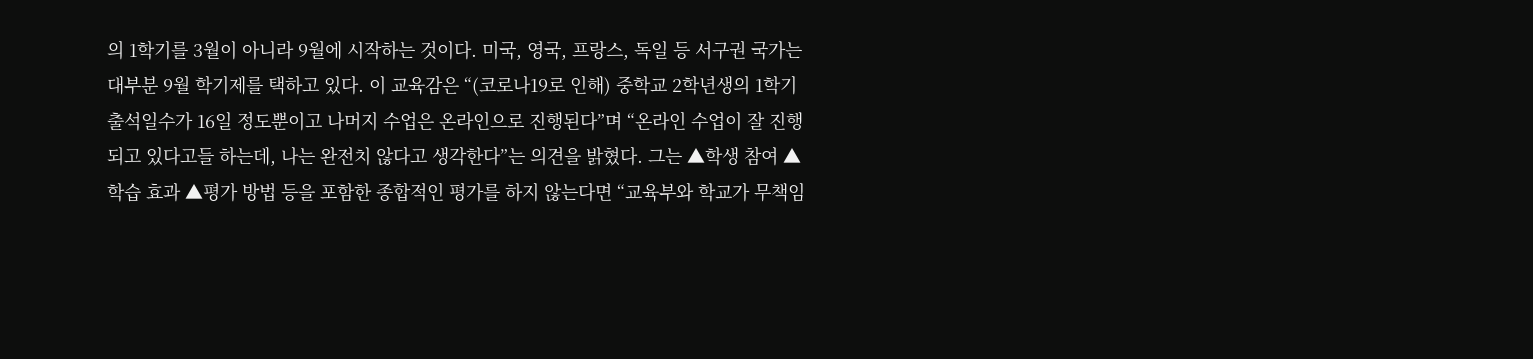의 1학기를 3월이 아니라 9월에 시작하는 것이다. 미국, 영국, 프랑스, 독일 등 서구권 국가는 대부분 9월 학기제를 택하고 있다. 이 교육감은 “(코로나19로 인해) 중학교 2학년생의 1학기 출석일수가 16일 정도뿐이고 나머지 수업은 온라인으로 진행된다”며 “온라인 수업이 잘 진행되고 있다고들 하는데, 나는 완전치 않다고 생각한다”는 의견을 밝혔다. 그는 ▲학생 참여 ▲학습 효과 ▲평가 방법 등을 포함한 종합적인 평가를 하지 않는다면 “교육부와 학교가 무책임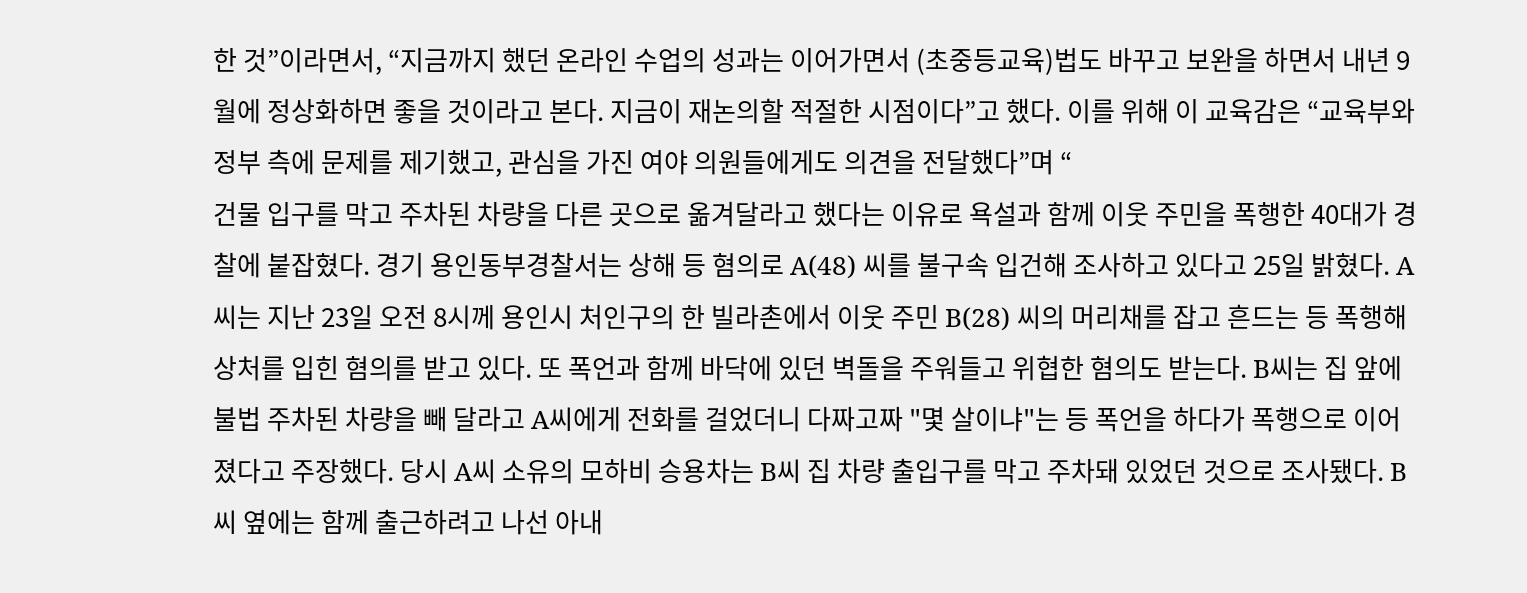한 것”이라면서, “지금까지 했던 온라인 수업의 성과는 이어가면서 (초중등교육)법도 바꾸고 보완을 하면서 내년 9월에 정상화하면 좋을 것이라고 본다. 지금이 재논의할 적절한 시점이다”고 했다. 이를 위해 이 교육감은 “교육부와 정부 측에 문제를 제기했고, 관심을 가진 여야 의원들에게도 의견을 전달했다”며 “
건물 입구를 막고 주차된 차량을 다른 곳으로 옮겨달라고 했다는 이유로 욕설과 함께 이웃 주민을 폭행한 40대가 경찰에 붙잡혔다. 경기 용인동부경찰서는 상해 등 혐의로 A(48) 씨를 불구속 입건해 조사하고 있다고 25일 밝혔다. A씨는 지난 23일 오전 8시께 용인시 처인구의 한 빌라촌에서 이웃 주민 B(28) 씨의 머리채를 잡고 흔드는 등 폭행해 상처를 입힌 혐의를 받고 있다. 또 폭언과 함께 바닥에 있던 벽돌을 주워들고 위협한 혐의도 받는다. B씨는 집 앞에 불법 주차된 차량을 빼 달라고 A씨에게 전화를 걸었더니 다짜고짜 "몇 살이냐"는 등 폭언을 하다가 폭행으로 이어졌다고 주장했다. 당시 A씨 소유의 모하비 승용차는 B씨 집 차량 출입구를 막고 주차돼 있었던 것으로 조사됐다. B씨 옆에는 함께 출근하려고 나선 아내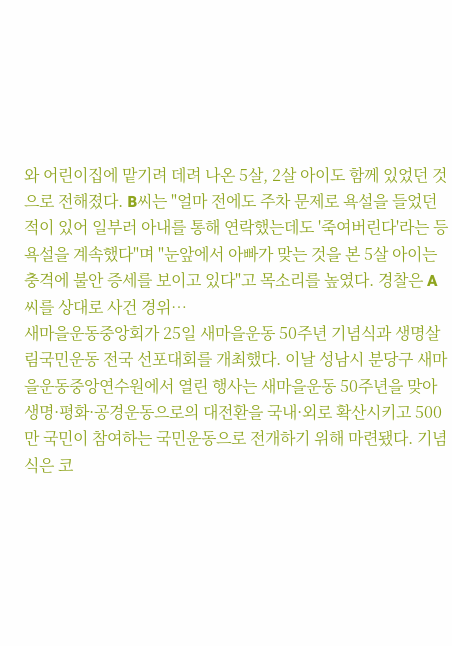와 어린이집에 맡기려 데려 나온 5살, 2살 아이도 함께 있었던 것으로 전해졌다. B씨는 "얼마 전에도 주차 문제로 욕설을 들었던 적이 있어 일부러 아내를 통해 연락했는데도 '죽여버린다'라는 등 욕설을 계속했다"며 "눈앞에서 아빠가 맞는 것을 본 5살 아이는 충격에 불안 증세를 보이고 있다"고 목소리를 높였다. 경찰은 A씨를 상대로 사건 경위…
새마을운동중앙회가 25일 새마을운동 50주년 기념식과 생명살림국민운동 전국 선포대회를 개최했다. 이날 성남시 분당구 새마을운동중앙연수원에서 열린 행사는 새마을운동 50주년을 맞아 생명·평화·공경운동으로의 대전환을 국내·외로 확산시키고 500만 국민이 참여하는 국민운동으로 전개하기 위해 마련됐다. 기념식은 코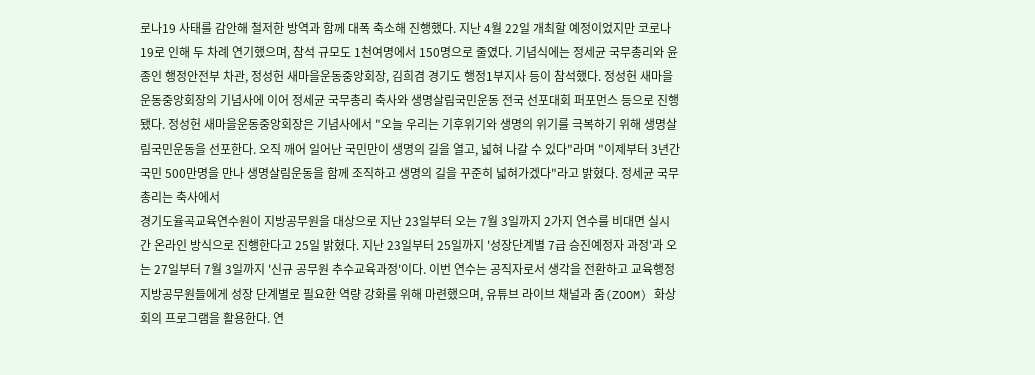로나19 사태를 감안해 철저한 방역과 함께 대폭 축소해 진행했다. 지난 4월 22일 개최할 예정이었지만 코로나19로 인해 두 차례 연기했으며, 참석 규모도 1천여명에서 150명으로 줄였다. 기념식에는 정세균 국무총리와 윤종인 행정안전부 차관, 정성헌 새마을운동중앙회장, 김희겸 경기도 행정1부지사 등이 참석했다. 정성헌 새마을운동중앙회장의 기념사에 이어 정세균 국무총리 축사와 생명살림국민운동 전국 선포대회 퍼포먼스 등으로 진행됐다. 정성헌 새마을운동중앙회장은 기념사에서 "오늘 우리는 기후위기와 생명의 위기를 극복하기 위해 생명살림국민운동을 선포한다. 오직 깨어 일어난 국민만이 생명의 길을 열고, 넓혀 나갈 수 있다"라며 "이제부터 3년간 국민 500만명을 만나 생명살림운동을 함께 조직하고 생명의 길을 꾸준히 넓혀가겠다"라고 밝혔다. 정세균 국무총리는 축사에서
경기도율곡교육연수원이 지방공무원을 대상으로 지난 23일부터 오는 7월 3일까지 2가지 연수를 비대면 실시간 온라인 방식으로 진행한다고 25일 밝혔다. 지난 23일부터 25일까지 '성장단계별 7급 승진예정자 과정'과 오는 27일부터 7월 3일까지 '신규 공무원 추수교육과정'이다. 이번 연수는 공직자로서 생각을 전환하고 교육행정 지방공무원들에게 성장 단계별로 필요한 역량 강화를 위해 마련했으며, 유튜브 라이브 채널과 줌(ZOOM) 화상회의 프로그램을 활용한다. 연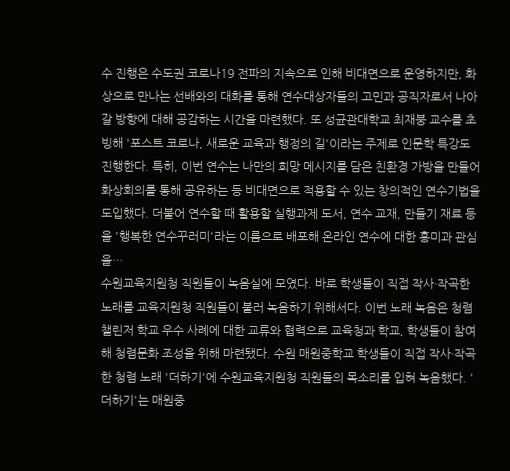수 진행은 수도권 코로나19 전파의 지속으로 인해 비대면으로 운영하지만, 화상으로 만나는 선배와의 대화를 통해 연수대상자들의 고민과 공직자로서 나아갈 방향에 대해 공감하는 시간을 마련했다. 또 성균관대학교 최재붕 교수를 초빙해 '포스트 코로나, 새로운 교육과 행정의 길'이라는 주제로 인문학 특강도 진행한다. 특히, 이번 연수는 나만의 희망 메시지를 담은 친환경 가방을 만들어 화상회의를 통해 공유하는 등 비대면으로 적용할 수 있는 창의적인 연수기법을 도입했다. 더불어 연수할 때 활용할 실행과제 도서, 연수 교재, 만들기 재료 등을 '행복한 연수꾸러미'라는 이름으로 배포해 온라인 연수에 대한 흥미과 관심을…
수원교육지원청 직원들이 녹음실에 모였다. 바로 학생들이 직접 작사·작곡한 노래를 교육지원청 직원들이 불러 녹음하기 위해서다. 이번 노래 녹음은 청렴챌린저 학교 우수 사례에 대한 교류와 협력으로 교육청과 학교, 학생들이 참여해 청렴문화 조성을 위해 마련됐다. 수원 매원중학교 학생들이 직접 작사·작곡한 청렴 노래 '더하기'에 수원교육지원청 직원들의 목소리를 입혀 녹음했다. '더하기'는 매원중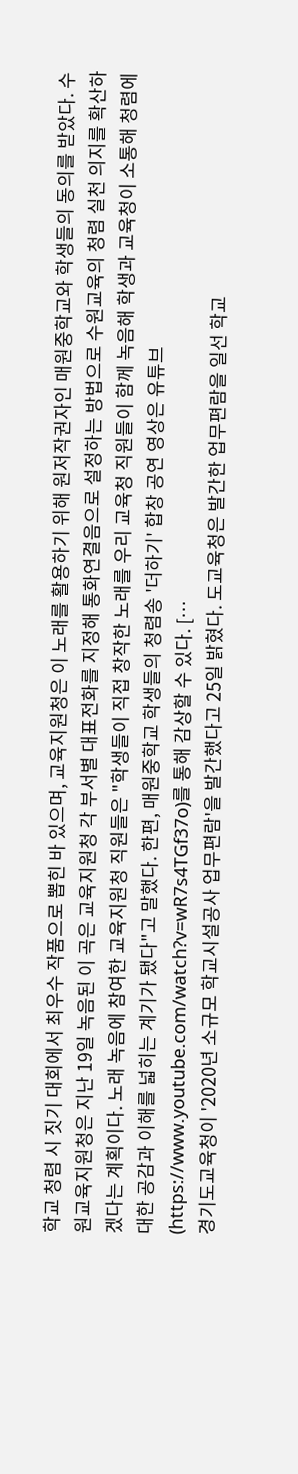학교 청렴 시 짓기 대회에서 최우수 작품으로 뽑힌 바 있으며, 교육지원청은 이 노래를 활용하기 위해 원저작권자인 매원중학교와 학생들의 동의를 받았다. 수원교육지원청은 지난 19일 녹음된 이 곡은 교육지원청 각 부서별 대표전화를 지정해 통화연결음으로 설정하는 방법으로 수원교육의 청렴 실천 의지를 확산하겠다는 계획이다. 노래 녹음에 참여한 교육지원청 직원들은 "학생들이 직접 창작한 노래를 우리 교육청 직원들이 함께 녹음해 학생과 교육청이 소통해 청렴에 대한 공감과 이해를 넓히는 계기가 됐다"고 말했다. 한편, 매원중학교 학생들의 청렴송 '더하기' 합창 공연 영상은 유튜브(https://www.youtube.com/watch?v=wR7s4TGf37o)를 통해 감상할 수 있다. […
경기도교육청이 '2020년 소규모 학교시설공사 업무편람'을 발간했다고 25일 밝혔다. 도교육청은 발간한 업무편람을 일선 학교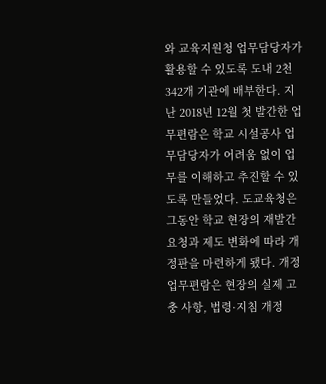와 교육지원청 업무담당자가 활용할 수 있도록 도내 2천342개 기관에 배부한다. 지난 2018년 12월 첫 발간한 업무편람은 학교 시설공사 업무담당자가 어려움 없이 업무를 이해하고 추진할 수 있도록 만들었다. 도교육청은 그동안 학교 현장의 재발간 요청과 제도 변화에 따라 개정판을 마련하게 됐다. 개정 업무편람은 현장의 실제 고충 사항, 법령·지침 개정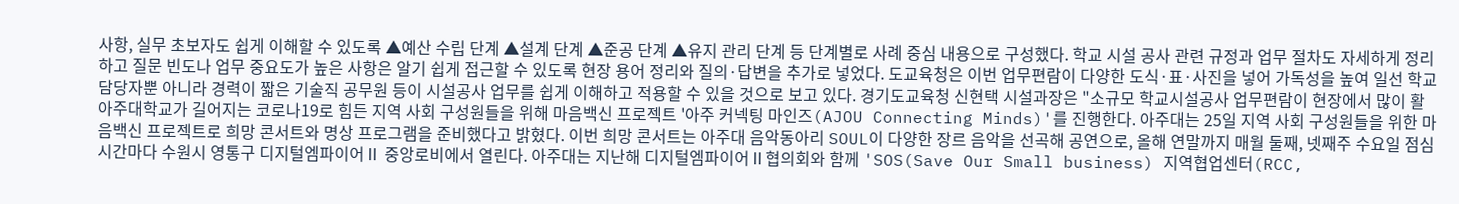사항, 실무 초보자도 쉽게 이해할 수 있도록 ▲예산 수립 단계 ▲설계 단계 ▲준공 단계 ▲유지 관리 단계 등 단계별로 사례 중심 내용으로 구성했다. 학교 시설 공사 관련 규정과 업무 절차도 자세하게 정리하고 질문 빈도나 업무 중요도가 높은 사항은 알기 쉽게 접근할 수 있도록 현장 용어 정리와 질의·답변을 추가로 넣었다. 도교육청은 이번 업무편람이 다양한 도식·표·사진을 넣어 가독성을 높여 일선 학교 담당자뿐 아니라 경력이 짧은 기술직 공무원 등이 시설공사 업무를 쉽게 이해하고 적용할 수 있을 것으로 보고 있다. 경기도교육청 신현택 시설과장은 "소규모 학교시설공사 업무편람이 현장에서 많이 활
아주대학교가 길어지는 코로나19로 힘든 지역 사회 구성원들을 위해 마음백신 프로젝트 '아주 커넥팅 마인즈(AJOU Connecting Minds)'를 진행한다. 아주대는 25일 지역 사회 구성원들을 위한 마음백신 프로젝트로 희망 콘서트와 명상 프로그램을 준비했다고 밝혔다. 이번 희망 콘서트는 아주대 음악동아리 SOUL이 다양한 장르 음악을 선곡해 공연으로, 올해 연말까지 매월 둘째, 넷째주 수요일 점심시간마다 수원시 영통구 디지털엠파이어Ⅱ 중앙로비에서 열린다. 아주대는 지난해 디지털엠파이어Ⅱ협의회와 함께 'SOS(Save Our Small business) 지역협업센터(RCC,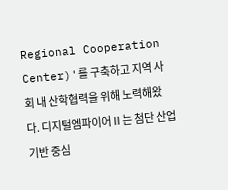Regional Cooperation Center)'를 구축하고 지역 사회 내 산학협력을 위해 노력해왔다. 디지털엠파이어Ⅱ는 첨단 산업기반 중심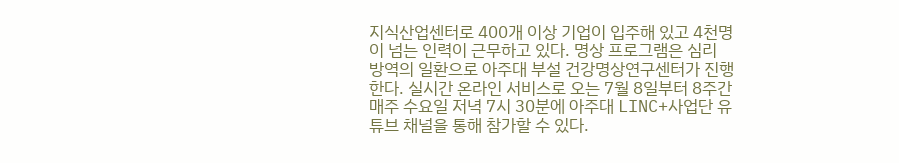지식산업센터로 400개 이상 기업이 입주해 있고 4천명이 넘는 인력이 근무하고 있다. 명상 프로그램은 심리 방역의 일환으로 아주대 부설 건강명상연구센터가 진행한다. 실시간 온라인 서비스로 오는 7월 8일부터 8주간 매주 수요일 저녁 7시 30분에 아주대 LINC+사업단 유튜브 채널을 통해 참가할 수 있다.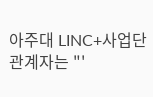아주대 LINC+사업단 관계자는 "'